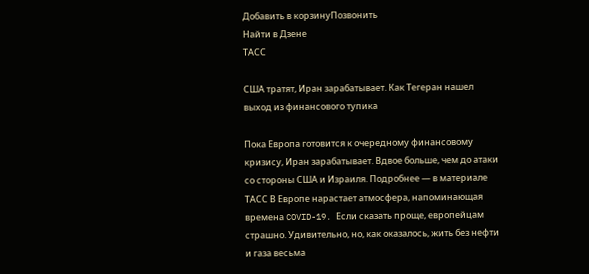Добавить в корзинуПозвонить
Найти в Дзене
ТАСС

США тратят, Иран зарабатывает. Как Тегеран нашел выход из финансового тупика

Пока Европа готовится к очередному финансовому кризису, Иран зарабатывает. Вдвое больше, чем до атаки со стороны США и Израиля. Подробнее — в материале ТАСС В Европе нарастает атмосфера, напоминающая времена COVID-19. Если сказать проще, европейцам страшно. Удивительно, но, как оказалось, жить без нефти и газа весьма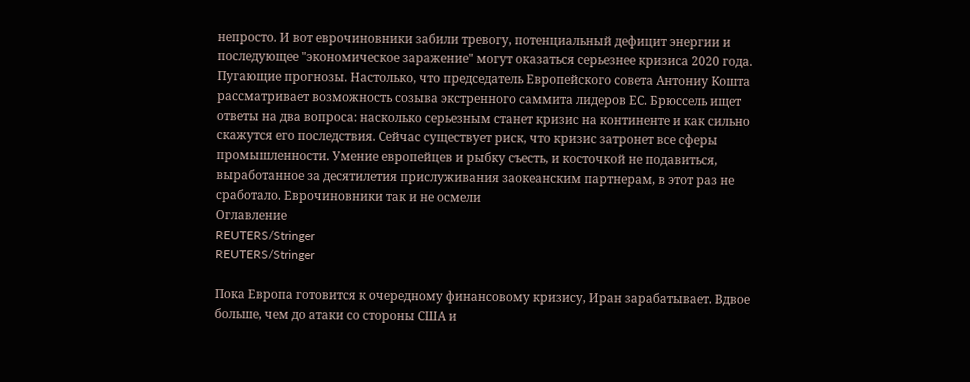непросто. И вот еврочиновники забили тревогу, потенциальный дефицит энергии и последующее "экономическое заражение" могут оказаться серьезнее кризиса 2020 года. Пугающие прогнозы. Настолько, что председатель Европейского совета Антониу Кошта рассматривает возможность созыва экстренного саммита лидеров ЕС. Брюссель ищет ответы на два вопроса: насколько серьезным станет кризис на континенте и как сильно скажутся его последствия. Сейчас существует риск, что кризис затронет все сферы промышленности. Умение европейцев и рыбку съесть, и косточкой не подавиться, выработанное за десятилетия прислуживания заокеанским партнерам, в этот раз не сработало. Еврочиновники так и не осмели
Оглавление
REUTERS/Stringer
REUTERS/Stringer

Пока Европа готовится к очередному финансовому кризису, Иран зарабатывает. Вдвое больше, чем до атаки со стороны США и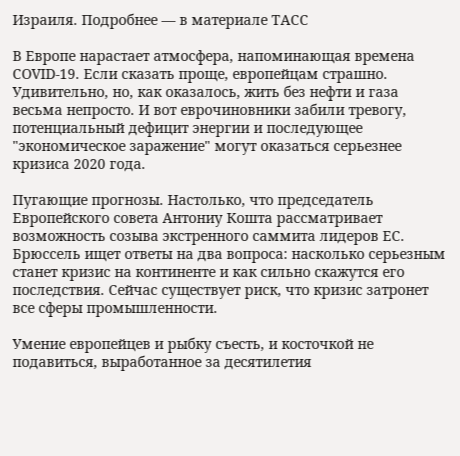Израиля. Подробнее — в материале ТАСС

В Европе нарастает атмосфера, напоминающая времена COVID-19. Если сказать проще, европейцам страшно. Удивительно, но, как оказалось, жить без нефти и газа весьма непросто. И вот еврочиновники забили тревогу, потенциальный дефицит энергии и последующее "экономическое заражение" могут оказаться серьезнее кризиса 2020 года.

Пугающие прогнозы. Настолько, что председатель Европейского совета Антониу Кошта рассматривает возможность созыва экстренного саммита лидеров ЕС. Брюссель ищет ответы на два вопроса: насколько серьезным станет кризис на континенте и как сильно скажутся его последствия. Сейчас существует риск, что кризис затронет все сферы промышленности.

Умение европейцев и рыбку съесть, и косточкой не подавиться, выработанное за десятилетия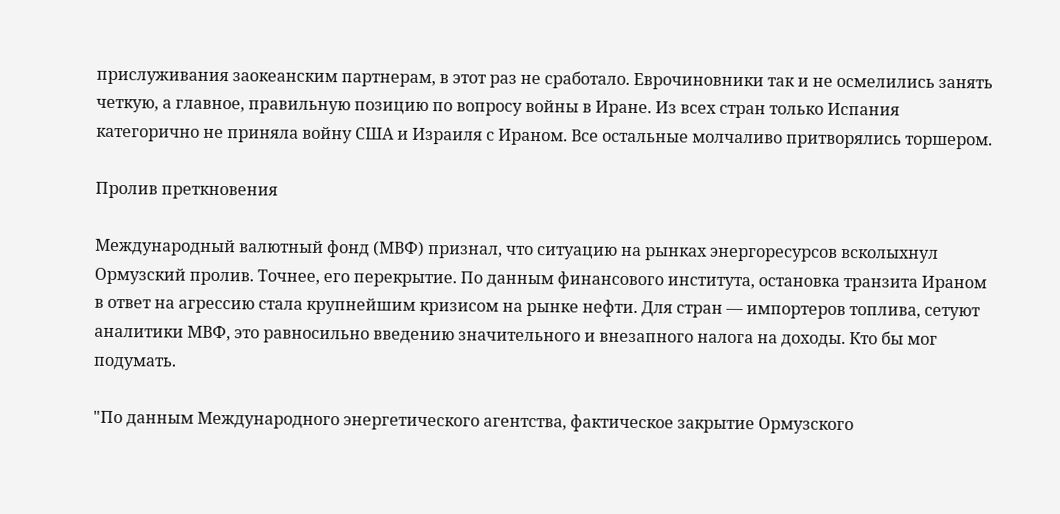прислуживания заокеанским партнерам, в этот раз не сработало. Еврочиновники так и не осмелились занять четкую, а главное, правильную позицию по вопросу войны в Иране. Из всех стран только Испания категорично не приняла войну США и Израиля с Ираном. Все остальные молчаливо притворялись торшером.

Пролив преткновения

Международный валютный фонд (МВФ) признал, что ситуацию на рынках энергоресурсов всколыхнул Ормузский пролив. Точнее, его перекрытие. По данным финансового института, остановка транзита Ираном в ответ на агрессию стала крупнейшим кризисом на рынке нефти. Для стран — импортеров топлива, сетуют аналитики МВФ, это равносильно введению значительного и внезапного налога на доходы. Кто бы мог подумать.

"По данным Международного энергетического агентства, фактическое закрытие Ормузского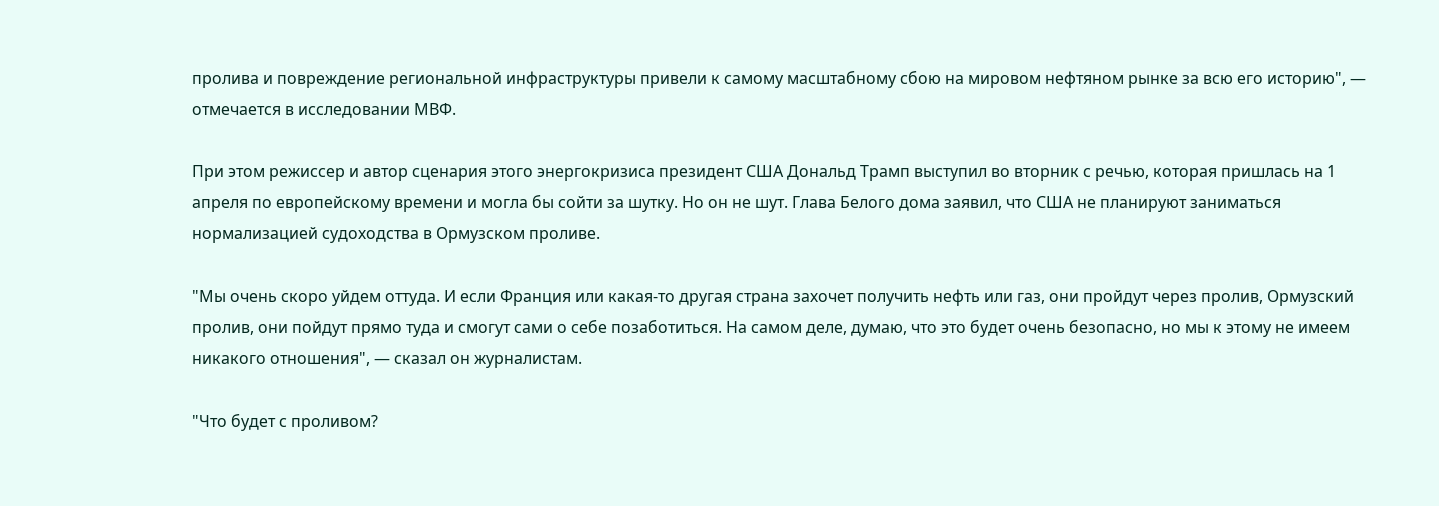пролива и повреждение региональной инфраструктуры привели к самому масштабному сбою на мировом нефтяном рынке за всю его историю", — отмечается в исследовании МВФ.

При этом режиссер и автор сценария этого энергокризиса президент США Дональд Трамп выступил во вторник с речью, которая пришлась на 1 апреля по европейскому времени и могла бы сойти за шутку. Но он не шут. Глава Белого дома заявил, что США не планируют заниматься нормализацией судоходства в Ормузском проливе.

"Мы очень скоро уйдем оттуда. И если Франция или какая-то другая страна захочет получить нефть или газ, они пройдут через пролив, Ормузский пролив, они пойдут прямо туда и смогут сами о себе позаботиться. На самом деле, думаю, что это будет очень безопасно, но мы к этому не имеем никакого отношения", — сказал он журналистам.

"Что будет с проливом?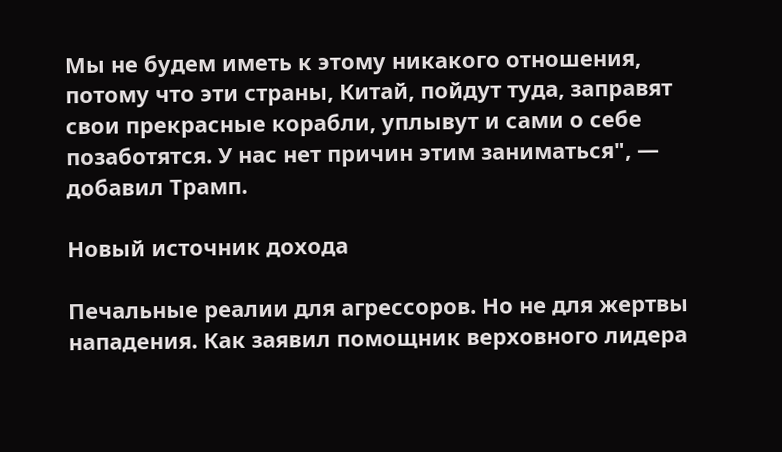Мы не будем иметь к этому никакого отношения, потому что эти страны, Китай, пойдут туда, заправят свои прекрасные корабли, уплывут и сами о себе позаботятся. У нас нет причин этим заниматься", — добавил Трамп.

Новый источник дохода

Печальные реалии для агрессоров. Но не для жертвы нападения. Как заявил помощник верховного лидера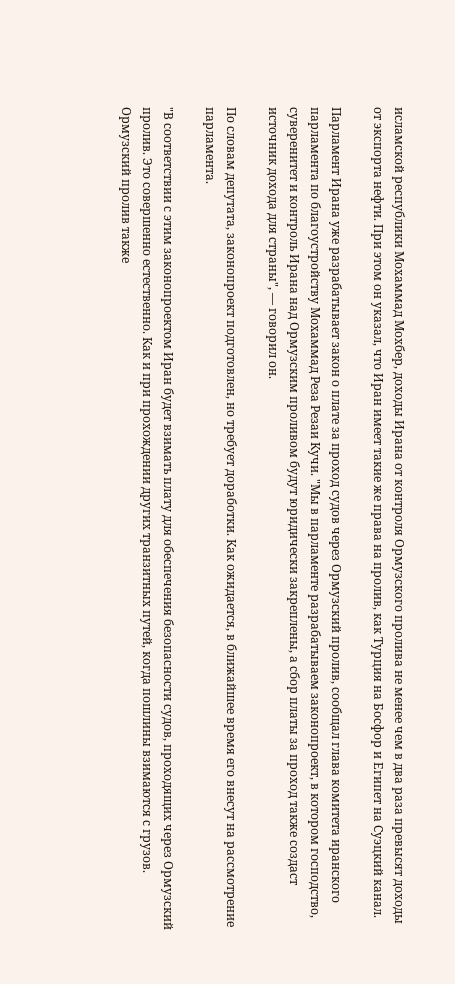исламской республики Мохаммад Мохбер, доходы Ирана от контроля Ормузского пролива не менее чем в два раза превысят доходы от экспорта нефти. При этом он указал, что Иран имеет такие же права на пролив, как Турция на Босфор и Египет на Суэцкий канал.

Парламент Ирана уже разрабатывает закон о плате за проход судов через Ормузский пролив, сообщал глава комитета иранского парламента по благоустройству Мохаммад Реза Резаи Кучи. "Мы в парламенте разрабатываем законопроект, в котором господство, суверенитет и контроль Ирана над Ормузским проливом будут юридически закреплены, а сбор платы за проход также создаст источник дохода для страны", — говорил он.

По словам депутата, законопроект подготовлен, но требует доработки. Как ожидается, в ближайшее время его внесут на рассмотрение парламента.

"В соответствии с этим законопроектом Иран будет взимать плату для обеспечения безопасности судов, проходящих через Ормузский пролив. Это совершенно естественно. Как и при прохождении других транзитных путей, когда пошлины взимаются с грузов. Ормузский пролив также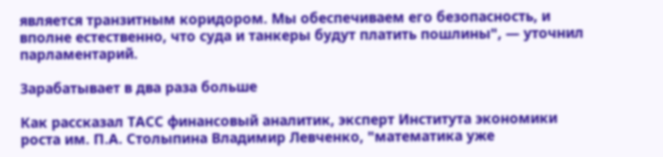является транзитным коридором. Мы обеспечиваем его безопасность, и вполне естественно, что суда и танкеры будут платить пошлины", — уточнил парламентарий.

Зарабатывает в два раза больше

Как рассказал ТАСС финансовый аналитик, эксперт Института экономики роста им. П.А. Столыпина Владимир Левченко, "математика уже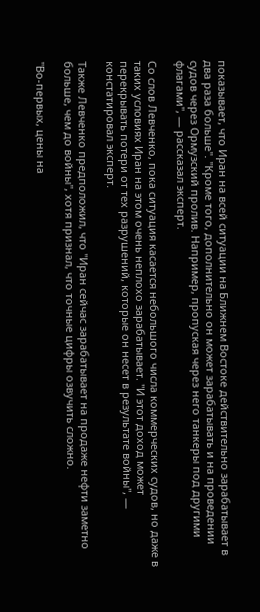показывает, что Иран на всей ситуации на Ближнем Востоке действительно зарабатывает в два раза больше". "Кроме того, дополнительно он может зарабатывать и на проведении судов через Ормузский пролив. Например, пропуская через него танкеры под другими флагами", — рассказал эксперт.

Со слов Левченко, пока ситуация касается небольшого числа коммерческих судов, но даже в таких условиях Иран на этом очень неплохо зарабатывает. "И этот доход может перекрывать потери от тех разрушений, которые он несет в результате войны", — констатировал эксперт.

Также Левченко предположил, что "Иран сейчас зарабатывает на продаже нефти заметно больше, чем до войны", хотя признал, что точные цифры озвучить сложно.

"Во-первых, цены на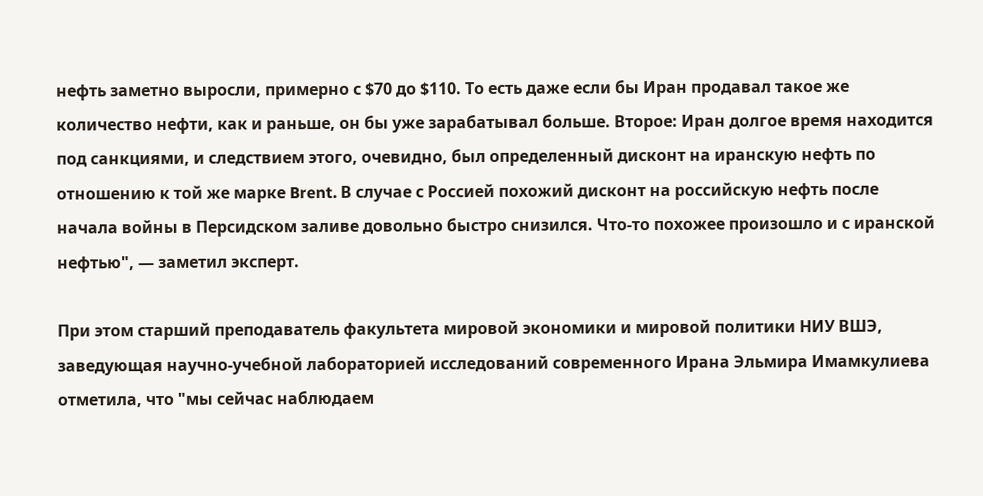нефть заметно выросли, примерно с $70 до $110. То есть даже если бы Иран продавал такое же количество нефти, как и раньше, он бы уже зарабатывал больше. Второе: Иран долгое время находится под санкциями, и следствием этого, очевидно, был определенный дисконт на иранскую нефть по отношению к той же марке Brent. В случае с Россией похожий дисконт на российскую нефть после начала войны в Персидском заливе довольно быстро снизился. Что-то похожее произошло и с иранской нефтью", — заметил эксперт.

При этом старший преподаватель факультета мировой экономики и мировой политики НИУ ВШЭ, заведующая научно-учебной лабораторией исследований современного Ирана Эльмира Имамкулиева отметила, что "мы сейчас наблюдаем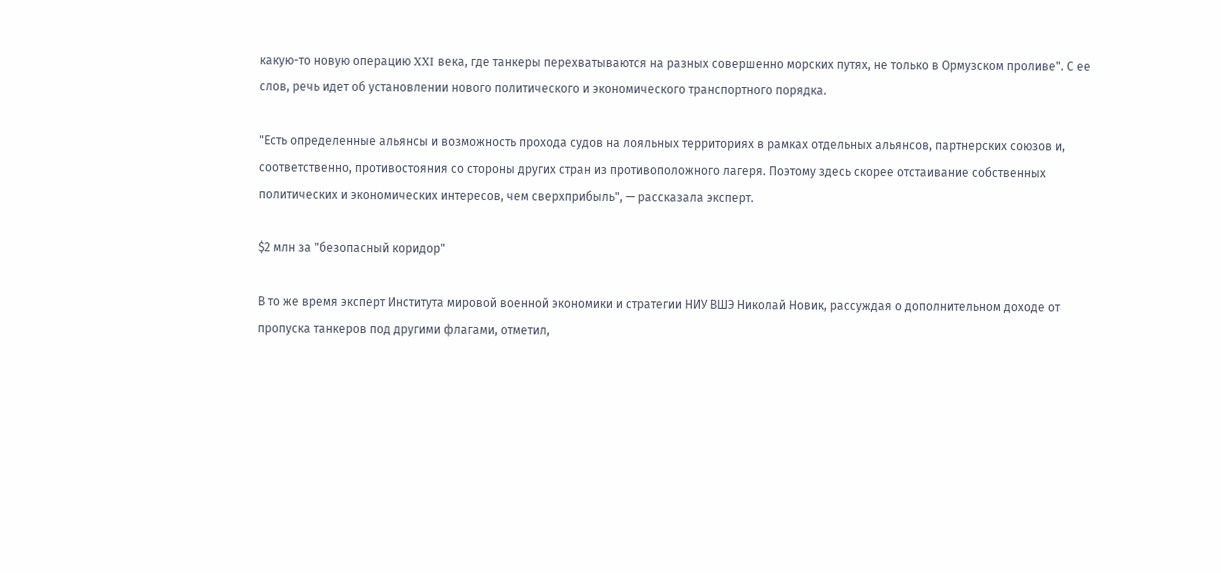какую-то новую операцию XXI века, где танкеры перехватываются на разных совершенно морских путях, не только в Ормузском проливе". С ее слов, речь идет об установлении нового политического и экономического транспортного порядка.

"Есть определенные альянсы и возможность прохода судов на лояльных территориях в рамках отдельных альянсов, партнерских союзов и, соответственно, противостояния со стороны других стран из противоположного лагеря. Поэтому здесь скорее отстаивание собственных политических и экономических интересов, чем сверхприбыль", — рассказала эксперт.

$2 млн за "безопасный коридор"

В то же время эксперт Института мировой военной экономики и стратегии НИУ ВШЭ Николай Новик, рассуждая о дополнительном доходе от пропуска танкеров под другими флагами, отметил,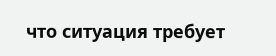что ситуация требует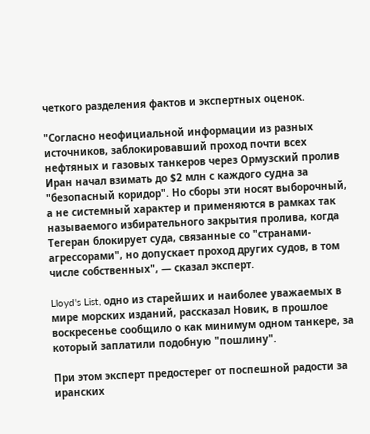четкого разделения фактов и экспертных оценок.

"Согласно неофициальной информации из разных источников, заблокировавший проход почти всех нефтяных и газовых танкеров через Ормузский пролив Иран начал взимать до $2 млн с каждого судна за "безопасный коридор". Но сборы эти носят выборочный, а не системный характер и применяются в рамках так называемого избирательного закрытия пролива, когда Тегеран блокирует суда, связанные со "странами-агрессорами", но допускает проход других судов, в том числе собственных", — сказал эксперт.

Lloyd's List, одно из старейших и наиболее уважаемых в мире морских изданий, рассказал Новик, в прошлое воскресенье сообщило о как минимум одном танкере, за который заплатили подобную "пошлину".

При этом эксперт предостерег от поспешной радости за иранских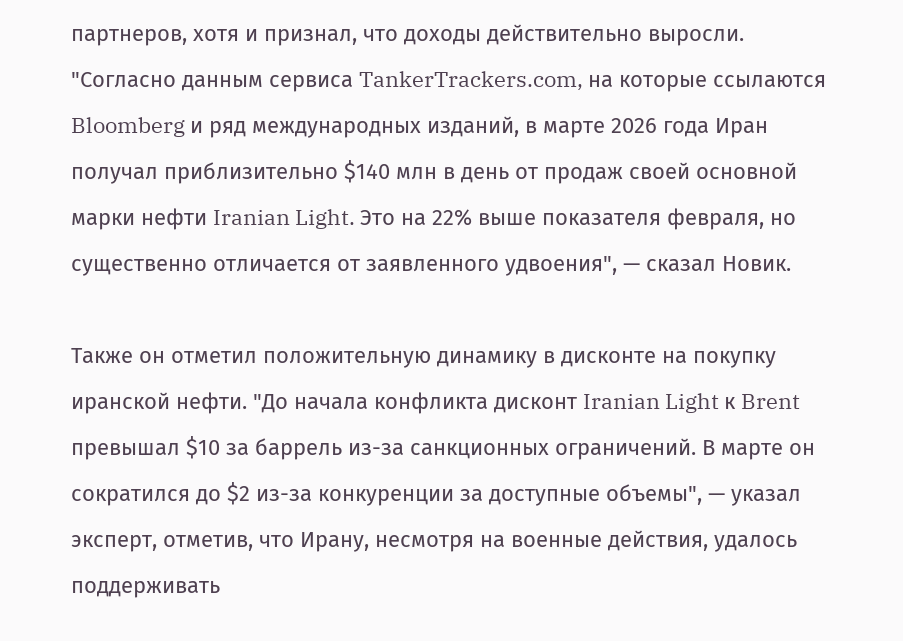партнеров, хотя и признал, что доходы действительно выросли. "Согласно данным сервиса TankerTrackers.com, на которые ссылаются Bloomberg и ряд международных изданий, в марте 2026 года Иран получал приблизительно $140 млн в день от продаж своей основной марки нефти Iranian Light. Это на 22% выше показателя февраля, но существенно отличается от заявленного удвоения", — сказал Новик.

Также он отметил положительную динамику в дисконте на покупку иранской нефти. "До начала конфликта дисконт Iranian Light к Brent превышал $10 за баррель из-за санкционных ограничений. В марте он сократился до $2 из-за конкуренции за доступные объемы", — указал эксперт, отметив, что Ирану, несмотря на военные действия, удалось поддерживать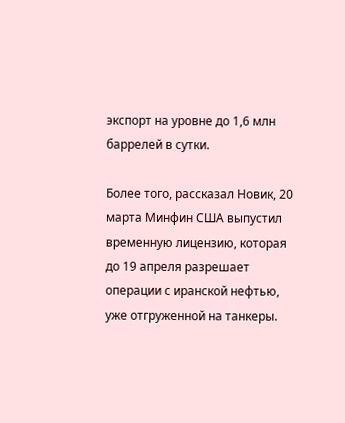экспорт на уровне до 1,6 млн баррелей в сутки.

Более того, рассказал Новик, 20 марта Минфин США выпустил временную лицензию, которая до 19 апреля разрешает операции с иранской нефтью, уже отгруженной на танкеры.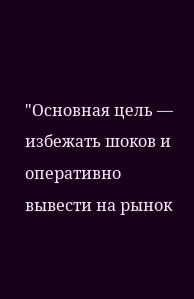"Основная цель — избежать шоков и оперативно вывести на рынок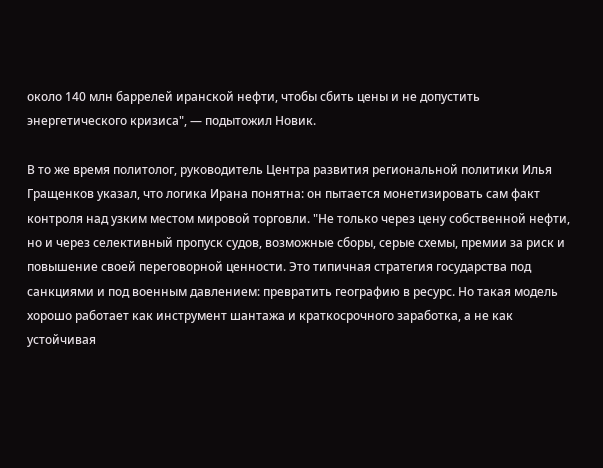около 140 млн баррелей иранской нефти, чтобы сбить цены и не допустить энергетического кризиса", — подытожил Новик.

В то же время политолог, руководитель Центра развития региональной политики Илья Гращенков указал, что логика Ирана понятна: он пытается монетизировать сам факт контроля над узким местом мировой торговли. "Не только через цену собственной нефти, но и через селективный пропуск судов, возможные сборы, серые схемы, премии за риск и повышение своей переговорной ценности. Это типичная стратегия государства под санкциями и под военным давлением: превратить географию в ресурс. Но такая модель хорошо работает как инструмент шантажа и краткосрочного заработка, а не как устойчивая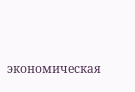экономическая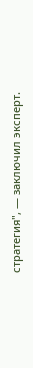стратегия", — заключил эксперт.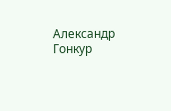Александр Гонкур